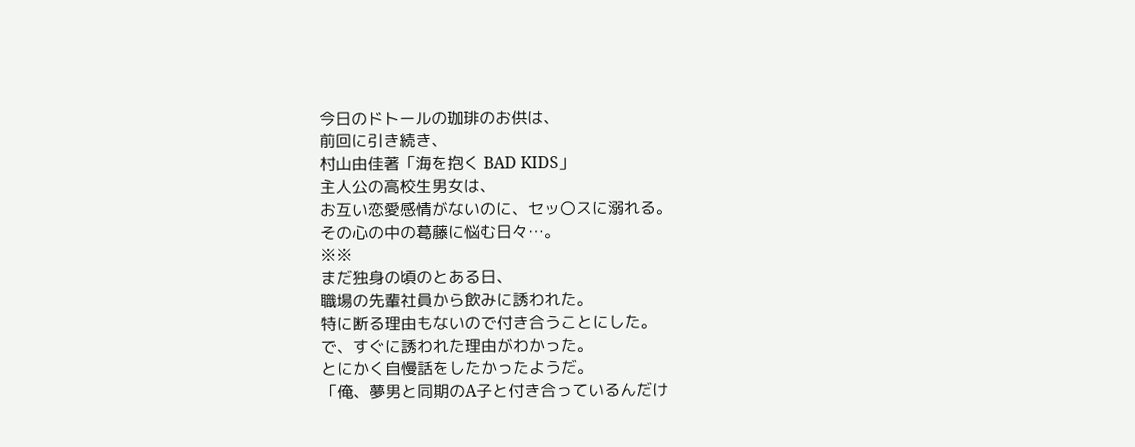今日のドトールの珈琲のお供は、
前回に引き続き、
村山由佳著「海を抱く BAD KIDS」
主人公の高校生男女は、
お互い恋愛感情がないのに、セッ〇スに溺れる。
その心の中の葛藤に悩む日々…。
※※
まだ独身の頃のとある日、
職場の先輩社員から飲みに誘われた。
特に断る理由もないので付き合うことにした。
で、すぐに誘われた理由がわかった。
とにかく自慢話をしたかったようだ。
「俺、夢男と同期のA子と付き合っているんだけ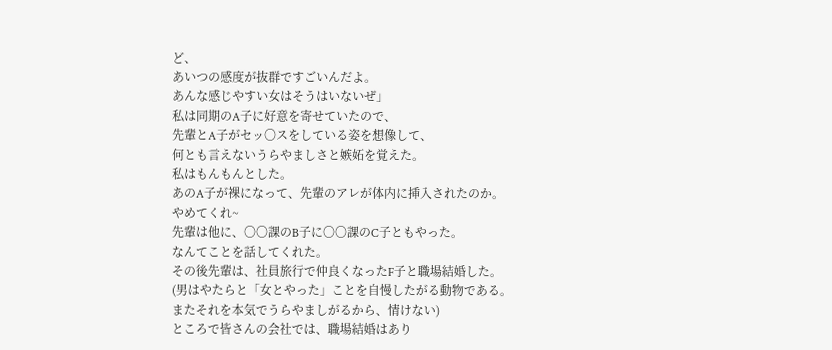ど、
あいつの感度が抜群ですごいんだよ。
あんな感じやすい女はそうはいないぜ」
私は同期のA子に好意を寄せていたので、
先輩とA子がセッ〇スをしている姿を想像して、
何とも言えないうらやましさと嫉妬を覚えた。
私はもんもんとした。
あのA子が裸になって、先輩のアレが体内に挿入されたのか。
やめてくれ~
先輩は他に、〇〇課のB子に〇〇課のC子ともやった。
なんてことを話してくれた。
その後先輩は、社員旅行で仲良くなったF子と職場結婚した。
(男はやたらと「女とやった」ことを自慢したがる動物である。
またそれを本気でうらやましがるから、情けない)
ところで皆さんの会社では、職場結婚はあり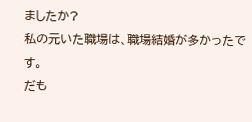ましたか?
私の元いた職場は、職場結婚が多かったです。
だも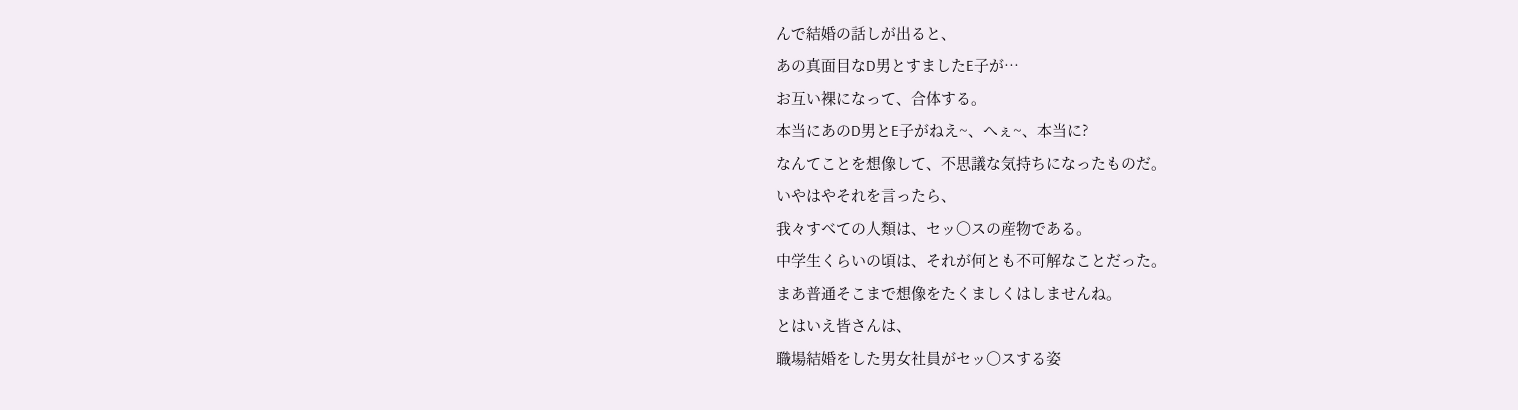んで結婚の話しが出ると、
あの真面目なD男とすましたE子が…
お互い裸になって、合体する。
本当にあのD男とE子がねえ~、へぇ~、本当に?
なんてことを想像して、不思議な気持ちになったものだ。
いやはやそれを言ったら、
我々すべての人類は、セッ〇スの産物である。
中学生くらいの頃は、それが何とも不可解なことだった。
まあ普通そこまで想像をたくましくはしませんね。
とはいえ皆さんは、
職場結婚をした男女社員がセッ〇スする姿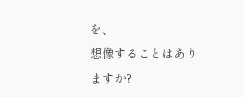を、
想像することはありますか?